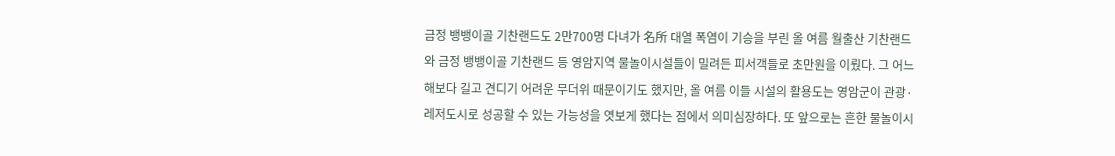금정 뱅뱅이골 기찬랜드도 2만700명 다녀가 名所 대열 폭염이 기승을 부린 올 여름 월출산 기찬랜드와 금정 뱅뱅이골 기찬랜드 등 영암지역 물놀이시설들이 밀려든 피서객들로 초만원을 이뤘다. 그 어느 해보다 길고 견디기 어려운 무더위 때문이기도 했지만, 올 여름 이들 시설의 활용도는 영암군이 관광·레저도시로 성공할 수 있는 가능성을 엿보게 했다는 점에서 의미심장하다. 또 앞으로는 흔한 물놀이시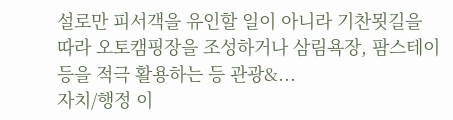설로만 피서객을 유인할 일이 아니라 기찬묏길을 따라 오토캠핑장을 조성하거나 삼림욕장, 팜스테이 등을 적극 활용하는 등 관광&...
자치/행정 이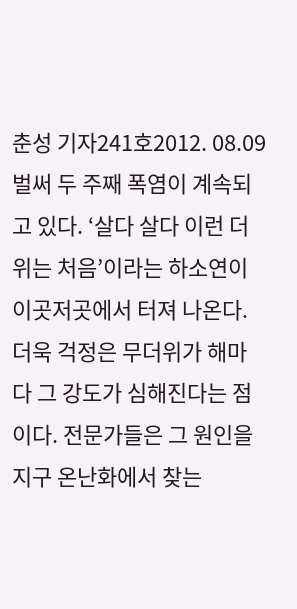춘성 기자241호2012. 08.09벌써 두 주째 폭염이 계속되고 있다. ‘살다 살다 이런 더위는 처음’이라는 하소연이 이곳저곳에서 터져 나온다. 더욱 걱정은 무더위가 해마다 그 강도가 심해진다는 점이다. 전문가들은 그 원인을 지구 온난화에서 찾는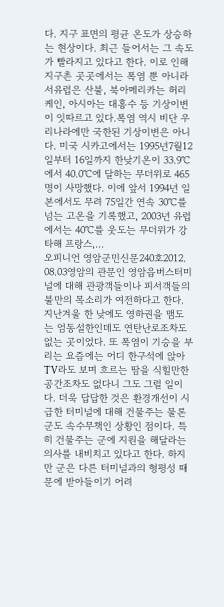다. 지구 표면의 평균 온도가 상승하는 현상이다. 최근 들어서는 그 속도가 빨라지고 있다고 한다. 이로 인해 지구촌 곳곳에서는 폭염 뿐 아니라 서유럽은 산불, 북아메리카는 허리케인, 아시아는 대홍수 등 기상이변이 잇따르고 있다.폭염 역시 비단 우리나라에만 국한된 기상이변은 아니다. 미국 시카고에서는 1995년7월12일부터 16일까지 한낮기온이 33.9℃에서 40.0℃에 달하는 무더위로 465명이 사망했다. 이에 앞서 1994년 일본에서도 무려 75일간 연속 30℃를 넘는 고온을 기록했고, 2003년 유럽에서는 40℃를 웃도는 무더위가 강타해 프랑스,...
오피니언 영암군민신문240호2012. 08.03영암의 관문인 영암읍버스터미널에 대해 관광객들이나 피서객들의 불만의 목소리가 여전하다고 한다. 지난겨울 한 낮에도 영하권을 맴도는 엄동설한인데도 연탄난로조차도 없는 곳이었다. 또 폭염이 기승을 부리는 요즘에는 어디 한구석에 앉아 TV라도 보며 흐르는 땀을 식힐만한 공간조차도 없다니 그도 그럴 일이다. 더욱 답답한 것은 환경개선이 시급한 터미널에 대해 건물주는 물론 군도 속수무책인 상황인 점이다. 특히 건물주는 군에 지원을 해달라는 의사를 내비치고 있다고 한다. 하지만 군은 다른 터미널과의 형평성 때문에 받아들이기 어려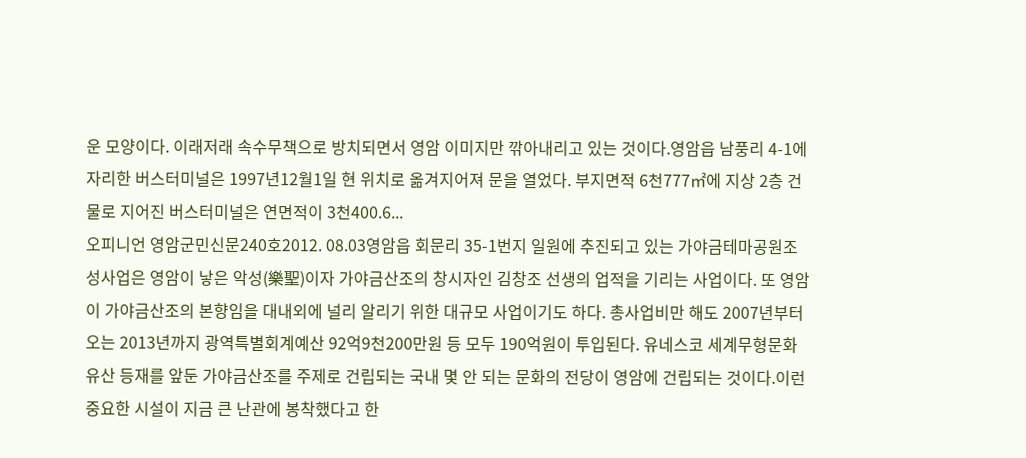운 모양이다. 이래저래 속수무책으로 방치되면서 영암 이미지만 깎아내리고 있는 것이다.영암읍 남풍리 4-1에 자리한 버스터미널은 1997년12월1일 현 위치로 옮겨지어져 문을 열었다. 부지면적 6천777㎡에 지상 2층 건물로 지어진 버스터미널은 연면적이 3천400.6...
오피니언 영암군민신문240호2012. 08.03영암읍 회문리 35-1번지 일원에 추진되고 있는 가야금테마공원조성사업은 영암이 낳은 악성(樂聖)이자 가야금산조의 창시자인 김창조 선생의 업적을 기리는 사업이다. 또 영암이 가야금산조의 본향임을 대내외에 널리 알리기 위한 대규모 사업이기도 하다. 총사업비만 해도 2007년부터 오는 2013년까지 광역특별회계예산 92억9천200만원 등 모두 190억원이 투입된다. 유네스코 세계무형문화유산 등재를 앞둔 가야금산조를 주제로 건립되는 국내 몇 안 되는 문화의 전당이 영암에 건립되는 것이다.이런 중요한 시설이 지금 큰 난관에 봉착했다고 한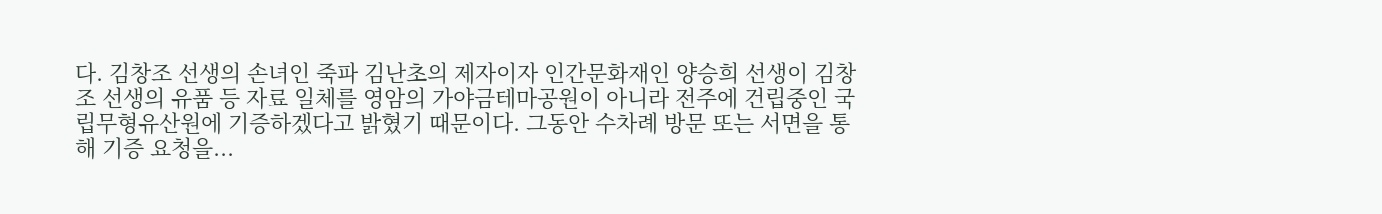다. 김창조 선생의 손녀인 죽파 김난초의 제자이자 인간문화재인 양승희 선생이 김창조 선생의 유품 등 자료 일체를 영암의 가야금테마공원이 아니라 전주에 건립중인 국립무형유산원에 기증하겠다고 밝혔기 때문이다. 그동안 수차례 방문 또는 서면을 통해 기증 요청을...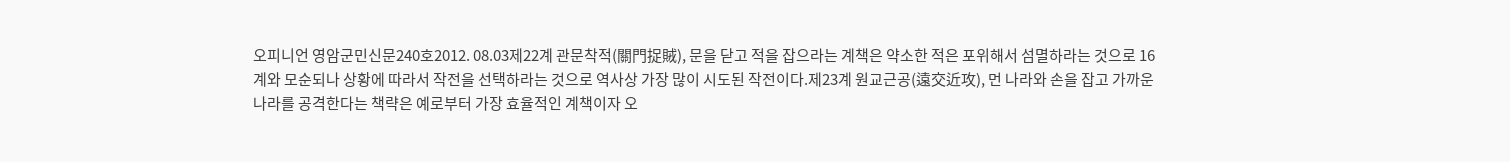오피니언 영암군민신문240호2012. 08.03제22계 관문착적(關門捉賊), 문을 닫고 적을 잡으라는 계책은 약소한 적은 포위해서 섬멸하라는 것으로 16계와 모순되나 상황에 따라서 작전을 선택하라는 것으로 역사상 가장 많이 시도된 작전이다.제23계 원교근공(遠交近攻), 먼 나라와 손을 잡고 가까운 나라를 공격한다는 책략은 예로부터 가장 효율적인 계책이자 오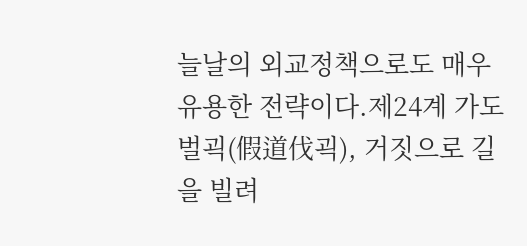늘날의 외교정책으로도 매우 유용한 전략이다.제24계 가도벌괵(假道伐괵), 거짓으로 길을 빌려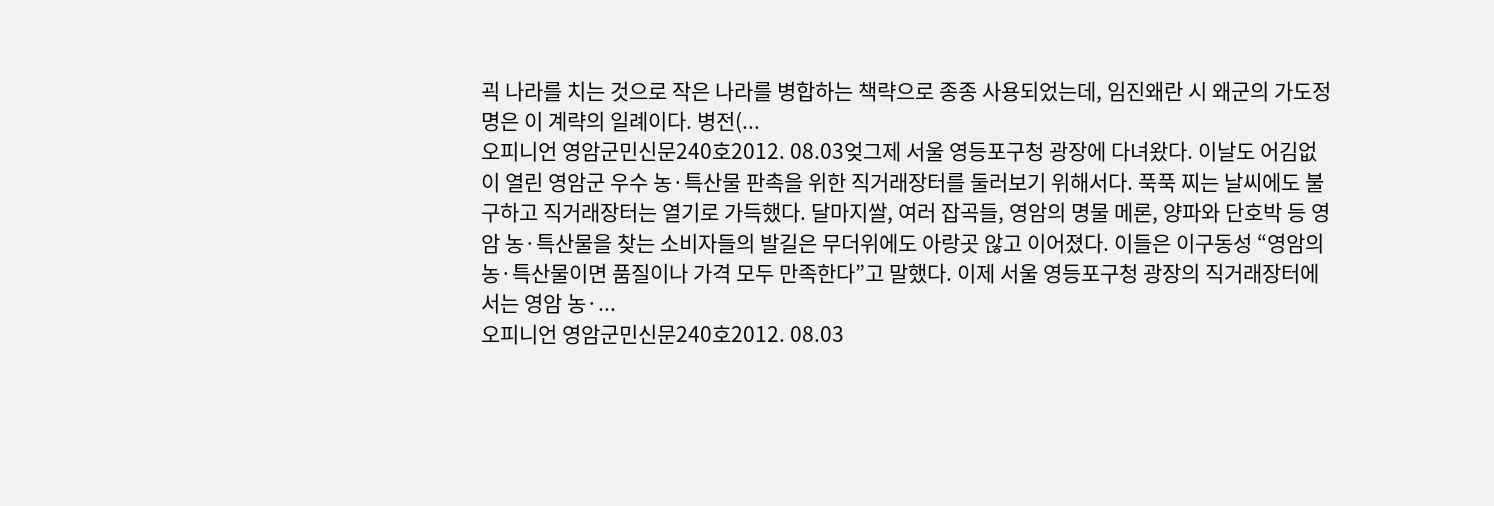괵 나라를 치는 것으로 작은 나라를 병합하는 책략으로 종종 사용되었는데, 임진왜란 시 왜군의 가도정명은 이 계략의 일례이다. 병전(...
오피니언 영암군민신문240호2012. 08.03엊그제 서울 영등포구청 광장에 다녀왔다. 이날도 어김없이 열린 영암군 우수 농·특산물 판촉을 위한 직거래장터를 둘러보기 위해서다. 푹푹 찌는 날씨에도 불구하고 직거래장터는 열기로 가득했다. 달마지쌀, 여러 잡곡들, 영암의 명물 메론, 양파와 단호박 등 영암 농·특산물을 찾는 소비자들의 발길은 무더위에도 아랑곳 않고 이어졌다. 이들은 이구동성 “영암의 농·특산물이면 품질이나 가격 모두 만족한다”고 말했다. 이제 서울 영등포구청 광장의 직거래장터에서는 영암 농·...
오피니언 영암군민신문240호2012. 08.03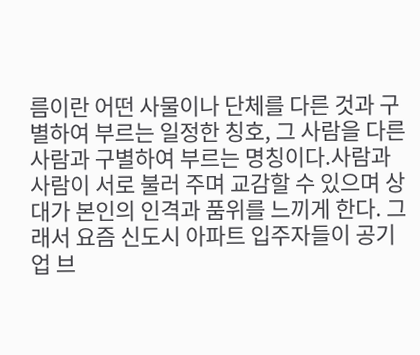름이란 어떤 사물이나 단체를 다른 것과 구별하여 부르는 일정한 칭호, 그 사람을 다른 사람과 구별하여 부르는 명칭이다.사람과 사람이 서로 불러 주며 교감할 수 있으며 상대가 본인의 인격과 품위를 느끼게 한다. 그래서 요즘 신도시 아파트 입주자들이 공기업 브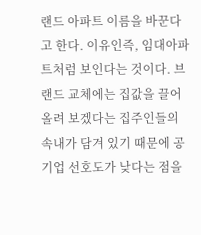랜드 아파트 이름을 바꾼다고 한다. 이유인즉, 임대아파트처럼 보인다는 것이다. 브랜드 교체에는 집값을 끌어 올려 보겠다는 집주인들의 속내가 담겨 있기 때문에 공기업 선호도가 낮다는 점을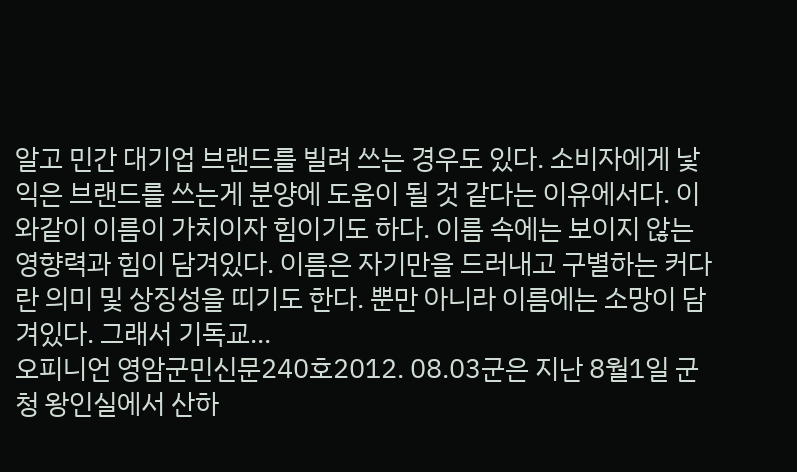알고 민간 대기업 브랜드를 빌려 쓰는 경우도 있다. 소비자에게 낯익은 브랜드를 쓰는게 분양에 도움이 될 것 같다는 이유에서다. 이와같이 이름이 가치이자 힘이기도 하다. 이름 속에는 보이지 않는 영향력과 힘이 담겨있다. 이름은 자기만을 드러내고 구별하는 커다란 의미 및 상징성을 띠기도 한다. 뿐만 아니라 이름에는 소망이 담겨있다. 그래서 기독교...
오피니언 영암군민신문240호2012. 08.03군은 지난 8월1일 군청 왕인실에서 산하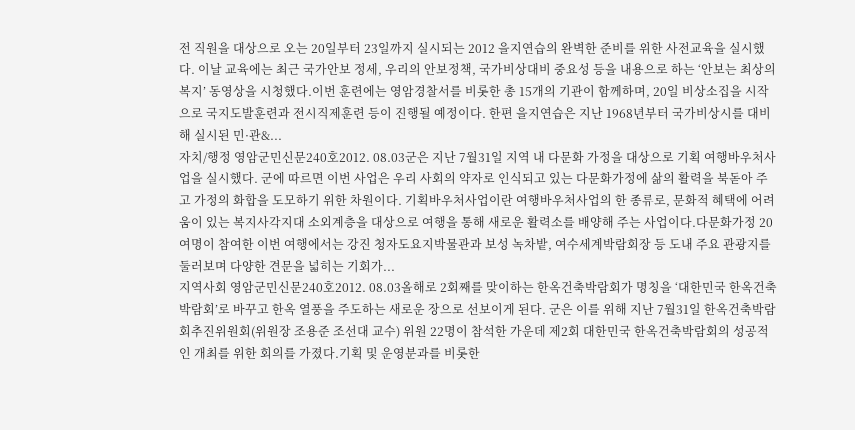전 직원을 대상으로 오는 20일부터 23일까지 실시되는 2012 을지연습의 완벽한 준비를 위한 사전교육을 실시했다. 이날 교육에는 최근 국가안보 정세, 우리의 안보정책, 국가비상대비 중요성 등을 내용으로 하는 ‘안보는 최상의 복지’ 동영상을 시청했다.이번 훈련에는 영암경찰서를 비롯한 총 15개의 기관이 함께하며, 20일 비상소집을 시작으로 국지도발훈련과 전시직제훈련 등이 진행될 예정이다. 한편 을지연습은 지난 1968년부터 국가비상시를 대비해 실시된 민·관&...
자치/행정 영암군민신문240호2012. 08.03군은 지난 7월31일 지역 내 다문화 가정을 대상으로 기획 여행바우처사업을 실시했다. 군에 따르면 이번 사업은 우리 사회의 약자로 인식되고 있는 다문화가정에 삶의 활력을 북돋아 주고 가정의 화합을 도모하기 위한 차원이다. 기획바우처사업이란 여행바우처사업의 한 종류로, 문화적 혜택에 어려움이 있는 복지사각지대 소외계층을 대상으로 여행을 통해 새로운 활력소를 배양해 주는 사업이다.다문화가정 20여명이 참여한 이번 여행에서는 강진 청자도요지박물관과 보성 녹차밭, 여수세계박람회장 등 도내 주요 관광지를 둘러보며 다양한 견문을 넓히는 기회가...
지역사회 영암군민신문240호2012. 08.03올해로 2회째를 맞이하는 한옥건축박람회가 명칭을 ‘대한민국 한옥건축박람회’로 바꾸고 한옥 열풍을 주도하는 새로운 장으로 선보이게 된다. 군은 이를 위해 지난 7월31일 한옥건축박람회추진위원회(위원장 조용준 조선대 교수) 위원 22명이 참석한 가운데 제2회 대한민국 한옥건축박람회의 성공적인 개최를 위한 회의를 가졌다.기획 및 운영분과를 비롯한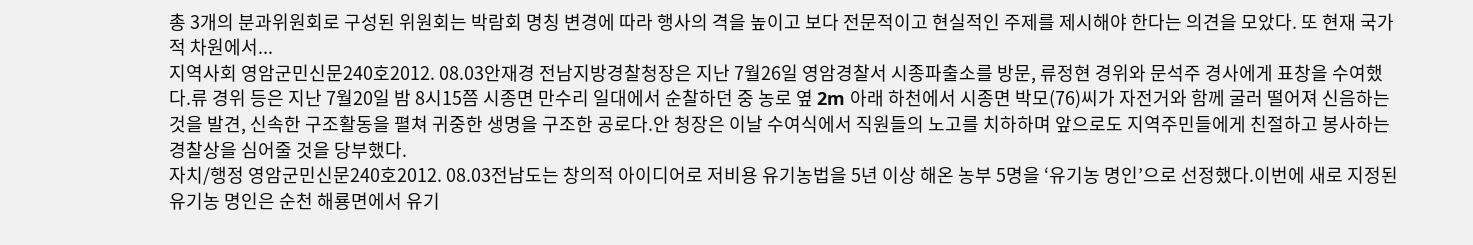총 3개의 분과위원회로 구성된 위원회는 박람회 명칭 변경에 따라 행사의 격을 높이고 보다 전문적이고 현실적인 주제를 제시해야 한다는 의견을 모았다. 또 현재 국가적 차원에서...
지역사회 영암군민신문240호2012. 08.03안재경 전남지방경찰청장은 지난 7월26일 영암경찰서 시종파출소를 방문, 류정현 경위와 문석주 경사에게 표창을 수여했다.류 경위 등은 지난 7월20일 밤 8시15쯤 시종면 만수리 일대에서 순찰하던 중 농로 옆 2m 아래 하천에서 시종면 박모(76)씨가 자전거와 함께 굴러 떨어져 신음하는 것을 발견, 신속한 구조활동을 펼쳐 귀중한 생명을 구조한 공로다.안 청장은 이날 수여식에서 직원들의 노고를 치하하며 앞으로도 지역주민들에게 친절하고 봉사하는 경찰상을 심어줄 것을 당부했다.
자치/행정 영암군민신문240호2012. 08.03전남도는 창의적 아이디어로 저비용 유기농법을 5년 이상 해온 농부 5명을 ‘유기농 명인’으로 선정했다.이번에 새로 지정된 유기농 명인은 순천 해룡면에서 유기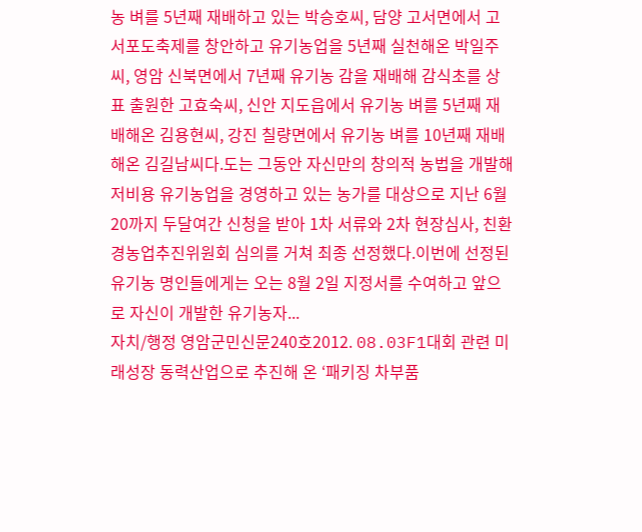농 벼를 5년째 재배하고 있는 박승호씨, 담양 고서면에서 고서포도축제를 창안하고 유기농업을 5년째 실천해온 박일주씨, 영암 신북면에서 7년째 유기농 감을 재배해 감식초를 상표 출원한 고효숙씨, 신안 지도읍에서 유기농 벼를 5년째 재배해온 김용현씨, 강진 칠량면에서 유기농 벼를 10년째 재배해온 김길남씨다.도는 그동안 자신만의 창의적 농법을 개발해 저비용 유기농업을 경영하고 있는 농가를 대상으로 지난 6월 20까지 두달여간 신청을 받아 1차 서류와 2차 현장심사, 친환경농업추진위원회 심의를 거쳐 최종 선정했다.이번에 선정된 유기농 명인들에게는 오는 8월 2일 지정서를 수여하고 앞으로 자신이 개발한 유기농자...
자치/행정 영암군민신문240호2012. 08.03F1대회 관련 미래성장 동력산업으로 추진해 온 ‘패키징 차부품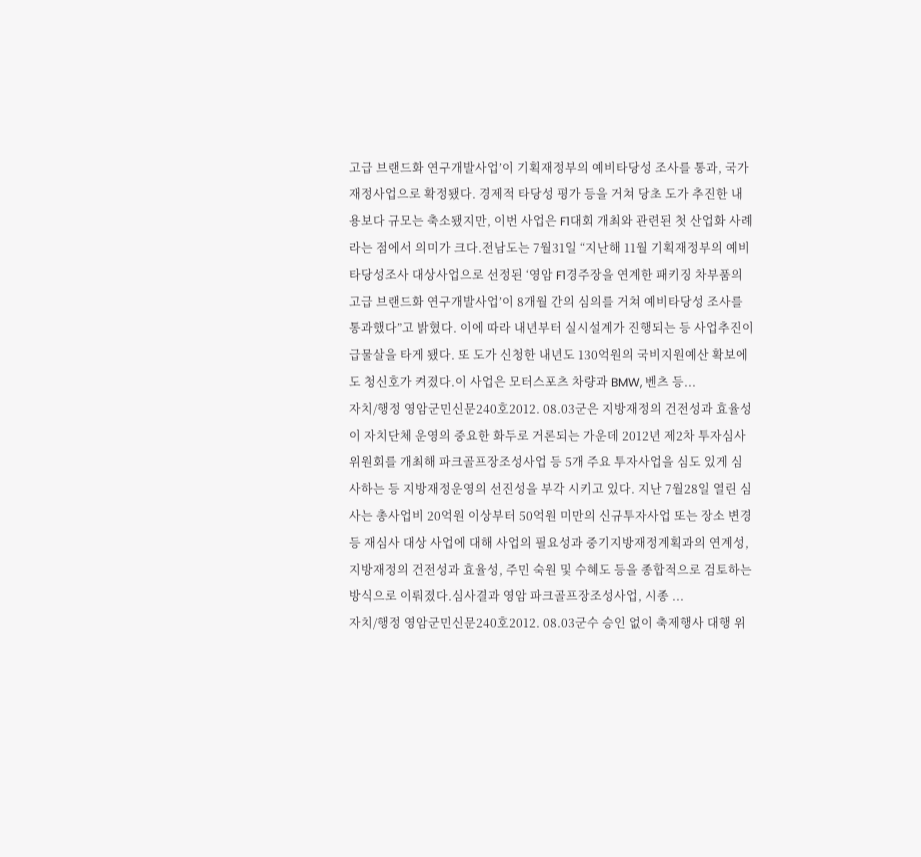고급 브랜드화 연구개발사업’이 기획재정부의 예비타당성 조사를 통과, 국가재정사업으로 확정됐다. 경제적 타당성 평가 등을 거쳐 당초 도가 추진한 내용보다 규모는 축소됐지만, 이번 사업은 F1대회 개최와 관련된 첫 산업화 사례라는 점에서 의미가 크다.전남도는 7월31일 “지난해 11월 기획재정부의 예비타당성조사 대상사업으로 선정된 ‘영암 F1경주장을 연계한 패키징 차부품의 고급 브랜드화 연구개발사업’이 8개월 간의 심의를 거쳐 예비타당성 조사를 통과했다”고 밝혔다. 이에 따라 내년부터 실시설계가 진행되는 등 사업추진이 급물살을 타게 됐다. 또 도가 신청한 내년도 130억원의 국비지원예산 확보에도 청신호가 켜졌다.이 사업은 모터스포츠 차량과 BMW, 벤츠 등...
자치/행정 영암군민신문240호2012. 08.03군은 지방재정의 건전성과 효율성이 자치단체 운영의 중요한 화두로 거론되는 가운데 2012년 제2차 투자심사위원회를 개최해 파크골프장조성사업 등 5개 주요 투자사업을 심도 있게 심사하는 등 지방재정운영의 선진성을 부각 시키고 있다. 지난 7월28일 열린 심사는 총사업비 20억원 이상부터 50억원 미만의 신규투자사업 또는 장소 변경 등 재심사 대상 사업에 대해 사업의 필요성과 중기지방재정계획과의 연계성, 지방재정의 건전성과 효율성, 주민 숙원 및 수혜도 등을 종합적으로 검토하는 방식으로 이뤄졌다.심사결과 영암 파크골프장조성사업, 시종 ...
자치/행정 영암군민신문240호2012. 08.03군수 승인 없이 축제행사 대행 위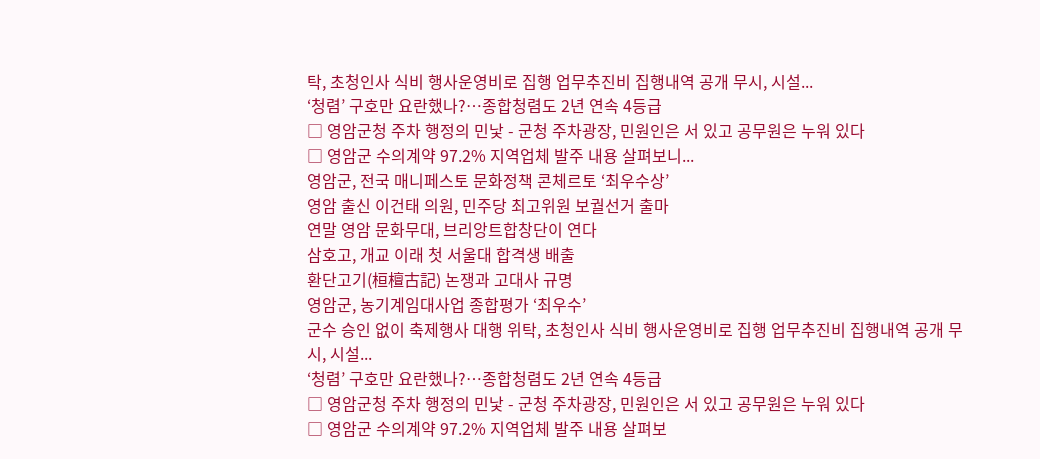탁, 초청인사 식비 행사운영비로 집행 업무추진비 집행내역 공개 무시, 시설...
‘청렴’ 구호만 요란했나?…종합청렴도 2년 연속 4등급
□ 영암군청 주차 행정의 민낯 - 군청 주차광장, 민원인은 서 있고 공무원은 누워 있다
□ 영암군 수의계약 97.2% 지역업체 발주 내용 살펴보니...
영암군, 전국 매니페스토 문화정책 콘체르토 ‘최우수상’
영암 출신 이건태 의원, 민주당 최고위원 보궐선거 출마
연말 영암 문화무대, 브리앙트합창단이 연다
삼호고, 개교 이래 첫 서울대 합격생 배출
환단고기(桓檀古記) 논쟁과 고대사 규명
영암군, 농기계임대사업 종합평가 ‘최우수’
군수 승인 없이 축제행사 대행 위탁, 초청인사 식비 행사운영비로 집행 업무추진비 집행내역 공개 무시, 시설...
‘청렴’ 구호만 요란했나?…종합청렴도 2년 연속 4등급
□ 영암군청 주차 행정의 민낯 - 군청 주차광장, 민원인은 서 있고 공무원은 누워 있다
□ 영암군 수의계약 97.2% 지역업체 발주 내용 살펴보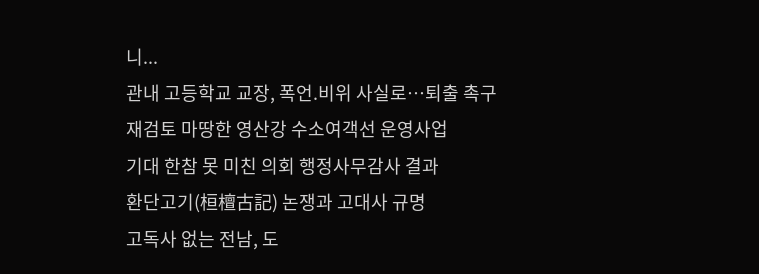니...
관내 고등학교 교장, 폭언.비위 사실로…퇴출 촉구
재검토 마땅한 영산강 수소여객선 운영사업
기대 한참 못 미친 의회 행정사무감사 결과
환단고기(桓檀古記) 논쟁과 고대사 규명
고독사 없는 전남, 도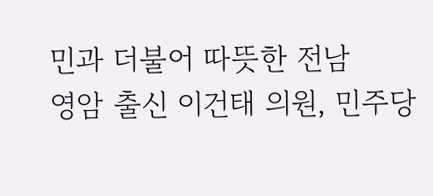민과 더불어 따뜻한 전남
영암 출신 이건태 의원, 민주당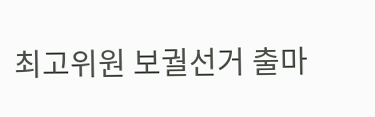최고위원 보궐선거 출마